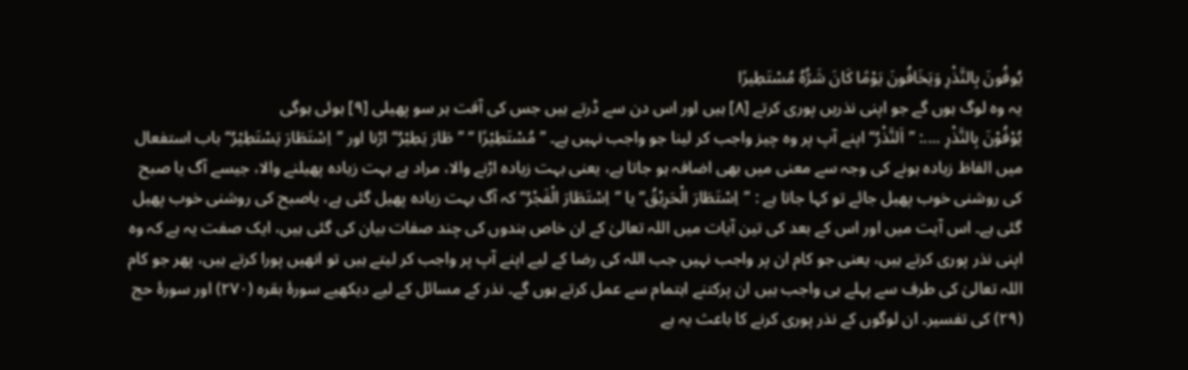يُوفُونَ بِالنَّذْرِ وَيَخَافُونَ يَوْمًا كَانَ شَرُّهُ مُسْتَطِيرًا
یہ وہ لوگ ہوں گے جو اپنی نذریں پوری کرتے [٨] ہیں اور اس دن سے ڈرتے ہیں جس کی آفت ہر سو پھیلی [٩] ہوئی ہوگی
يُوْفُوْنَ بِالنَّذْرِ ....: ’’اَلنَّذْرُ‘‘ اپنے آپ پر وہ چیز واجب کر لینا جو واجب نہیں ہے۔ ’’ مُسْتَطِيْرًا ‘‘ ’’طَارَ يَطِيْرُ‘‘ اڑنا اور ’’اِسْتَطَارَ يَسْتَطِيْرُ‘‘ باب استفعال میں الفاظ زیادہ ہونے کی وجہ سے معنی میں بھی اضافہ ہو جاتا ہے، یعنی بہت زیادہ اڑنے والا، مراد ہے بہت زیادہ پھیلنے والا، جیسے آگ یا صبح کی روشنی خوب پھیل جائے تو کہا جاتا ہے : ’’اِسْتَطَارَ الْحَرِيْقُ‘‘ یا ’’اِسْتَطَارَ الْفَجْرُ‘‘ کہ آگ بہت زیادہ پھیل گئی ہے، یاصبح کی روشنی خوب پھیل گئی ہے۔ اس آیت میں اور اس کے بعد کی تین آیات میں اللہ تعالیٰ کے ان خاص بندوں کی چند صفات بیان کی گئی ہیں، ایک صفت یہ ہے کہ وہ اپنی نذر پوری کرتے ہیں، یعنی جو کام ان پر واجب نہیں جب اللہ کی رضا کے لیے اپنے آپ پر واجب کر لیتے ہیں تو انھیں پورا کرتے ہیں، پھر جو کام اللہ تعالیٰ کی طرف سے پہلے ہی واجب ہیں ان پرکتنے اہتمام سے عمل کرتے ہوں گے۔ نذر کے مسائل کے لیے دیکھیے سورۂ بقرہ (۲۷۰) اور سورۂ حج (۲۹) کی تفسیر۔ ان لوگوں کے نذر پوری کرنے کا باعث یہ ہے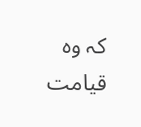کہ وہ قیامت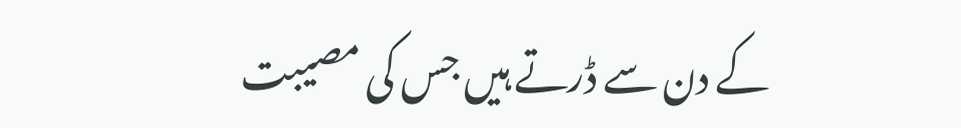کے دن سے ڈرتے ہیں جس کی مصیبت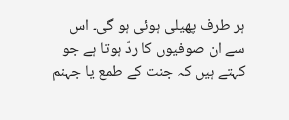ہر طرف پھیلی ہوئی ہو گی۔ اس سے ان صوفیوں کا ردّ ہوتا ہے جو کہتے ہیں کہ جنت کے طمع یا جہنم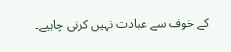کے خوف سے عبادت نہیں کرنی چاہیے۔